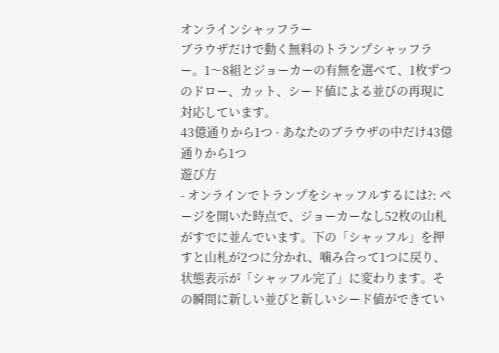オンラインシャッフラー
ブラウザだけで動く無料のトランプシャッフラー。1〜8組とジョーカーの有無を選べて、1枚ずつのドロー、カット、シード値による並びの再現に対応しています。
43億通りから1つ · あなたのブラウザの中だけ43億通りから1つ
遊び方
- オンラインでトランプをシャッフルするには?: ページを開いた時点で、ジョーカーなし52枚の山札がすでに並んでいます。下の「シャッフル」を押すと山札が2つに分かれ、噛み合って1つに戻り、状態表示が「シャッフル完了」に変わります。その瞬間に新しい並びと新しいシード値ができてい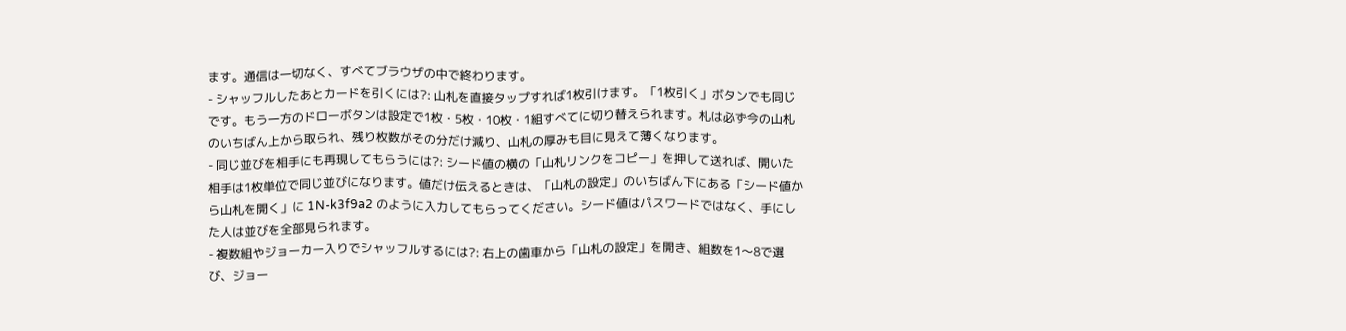ます。通信は一切なく、すべてブラウザの中で終わります。
- シャッフルしたあとカードを引くには?: 山札を直接タップすれば1枚引けます。「1枚引く」ボタンでも同じです。もう一方のドローボタンは設定で1枚・5枚・10枚・1組すべてに切り替えられます。札は必ず今の山札のいちばん上から取られ、残り枚数がその分だけ減り、山札の厚みも目に見えて薄くなります。
- 同じ並びを相手にも再現してもらうには?: シード値の横の「山札リンクをコピー」を押して送れば、開いた相手は1枚単位で同じ並びになります。値だけ伝えるときは、「山札の設定」のいちばん下にある「シード値から山札を開く」に 1N-k3f9a2 のように入力してもらってください。シード値はパスワードではなく、手にした人は並びを全部見られます。
- 複数組やジョーカー入りでシャッフルするには?: 右上の歯車から「山札の設定」を開き、組数を1〜8で選び、ジョー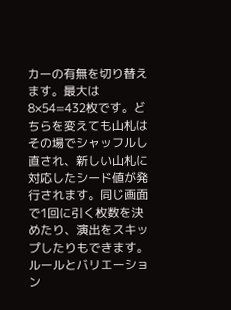カーの有無を切り替えます。最大は 8×54=432枚です。どちらを変えても山札はその場でシャッフルし直され、新しい山札に対応したシード値が発行されます。同じ画面で1回に引く枚数を決めたり、演出をスキップしたりもできます。
ルールとバリエーション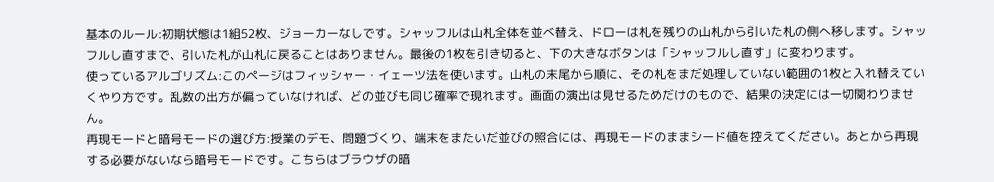基本のルール:初期状態は1組52枚、ジョーカーなしです。シャッフルは山札全体を並べ替え、ドローは札を残りの山札から引いた札の側へ移します。シャッフルし直すまで、引いた札が山札に戻ることはありません。最後の1枚を引き切ると、下の大きなボタンは「シャッフルし直す」に変わります。
使っているアルゴリズム:このページはフィッシャー・イェーツ法を使います。山札の末尾から順に、その札をまだ処理していない範囲の1枚と入れ替えていくやり方です。乱数の出方が偏っていなければ、どの並びも同じ確率で現れます。画面の演出は見せるためだけのもので、結果の決定には一切関わりません。
再現モードと暗号モードの選び方:授業のデモ、問題づくり、端末をまたいだ並びの照合には、再現モードのままシード値を控えてください。あとから再現する必要がないなら暗号モードです。こちらはブラウザの暗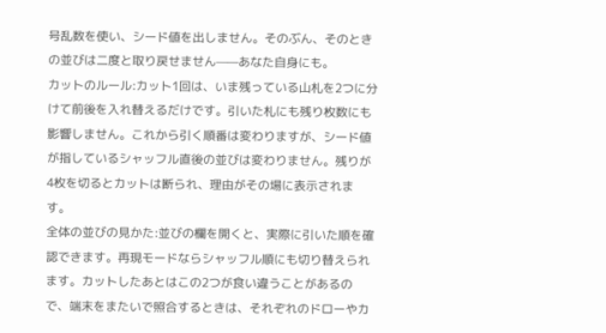号乱数を使い、シード値を出しません。そのぶん、そのときの並びは二度と取り戻せません——あなた自身にも。
カットのルール:カット1回は、いま残っている山札を2つに分けて前後を入れ替えるだけです。引いた札にも残り枚数にも影響しません。これから引く順番は変わりますが、シード値が指しているシャッフル直後の並びは変わりません。残りが4枚を切るとカットは断られ、理由がその場に表示されます。
全体の並びの見かた:並びの欄を開くと、実際に引いた順を確認できます。再現モードならシャッフル順にも切り替えられます。カットしたあとはこの2つが食い違うことがあるので、端末をまたいで照合するときは、それぞれのドローやカ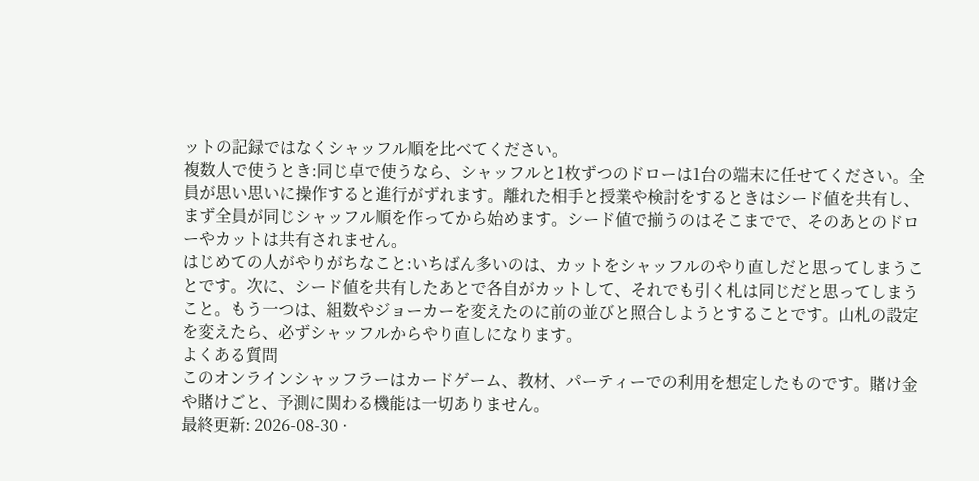ットの記録ではなくシャッフル順を比べてください。
複数人で使うとき:同じ卓で使うなら、シャッフルと1枚ずつのドローは1台の端末に任せてください。全員が思い思いに操作すると進行がずれます。離れた相手と授業や検討をするときはシード値を共有し、まず全員が同じシャッフル順を作ってから始めます。シード値で揃うのはそこまでで、そのあとのドローやカットは共有されません。
はじめての人がやりがちなこと:いちばん多いのは、カットをシャッフルのやり直しだと思ってしまうことです。次に、シード値を共有したあとで各自がカットして、それでも引く札は同じだと思ってしまうこと。もう一つは、組数やジョーカーを変えたのに前の並びと照合しようとすることです。山札の設定を変えたら、必ずシャッフルからやり直しになります。
よくある質問
このオンラインシャッフラーはカードゲーム、教材、パーティーでの利用を想定したものです。賭け金や賭けごと、予測に関わる機能は一切ありません。
最終更新: 2026-08-30 ·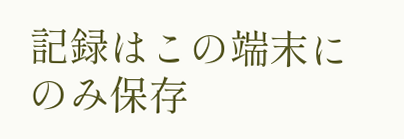記録はこの端末にのみ保存